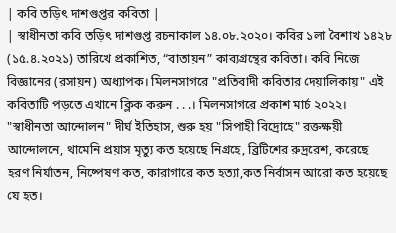| কবি তড়িৎ দাশগুপ্তর কবিতা |
| স্বাধীনতা কবি তড়িৎ দাশগুপ্ত রচনাকাল ১৪.০৮.২০২০। কবির ১লা বৈশাখ ১৪২৮ (১৫.৪.২০২১) তারিখে প্রকাশিত, “বাতায়ন” কাব্যগ্রন্থের কবিতা। কবি নিজে বিজ্ঞানের (রসায়ন) অধ্যাপক। মিলনসাগরে "প্রতিবাদী কবিতার দেয়ালিকায়" এই কবিতাটি পড়তে এখানে ক্লিক করুন . . .। মিলনসাগরে প্রকাশ মার্চ ২০২২। "স্বাধীনতা আন্দোলন" দীর্ঘ ইতিহাস, শুরু হয় "সিপাহী বিদ্রোহে" রক্তক্ষয়ী আন্দোলনে, থামেনি প্রয়াস মৃত্যু কত হয়েছে নিগ্রহে, ব্রিটিশের রুদ্ররেশ, করেছে হরণ নির্যাতন, নিষ্পেষণ কত, কারাগারে কত হত্যা,কত নির্বাসন আরো কত হয়েছে যে হত।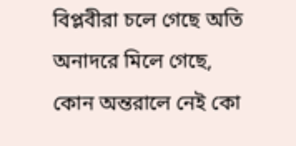বিপ্লবীরা চলে গেছে অতি অনাদরে মিলে গেছে, কোন অন্তরালে নেই কো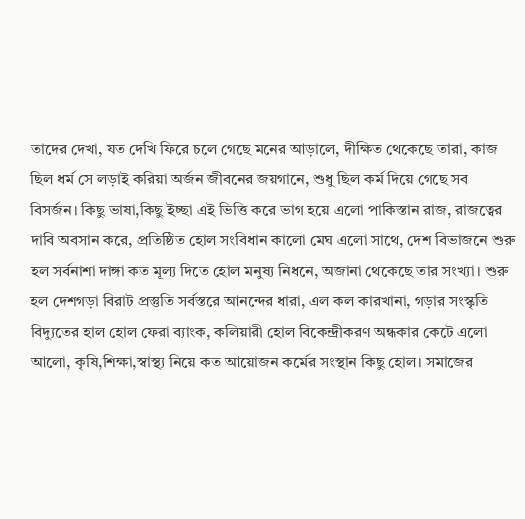তাদের দেখা, যত দেখি ফিরে চলে গেছে মনের আড়ালে, দীক্ষিত থেকেছে তারা, কাজ ছিল ধর্ম সে লড়াই করিয়া অর্জন জীবনের জয়গানে, শুধু ছিল কর্ম দিয়ে গেছে সব বিসর্জন। কিছু ভাষা,কিছু ইচ্ছা এই ভিত্তি করে ভাগ হয়ে এলো পাকিস্তান রাজ, রাজত্বের দাবি অবসান করে, প্রতিষ্ঠিত হোল সংবিধান কালো মেঘ এলো সাথে, দেশ বিভাজনে শুরু হল সর্বনাশা দাঙ্গা কত মূল্য দিতে হোল মনুষ্য নিধনে, অজানা থেকেছে তার সংখ্যা। শুরু হল দেশগড়া বিরাট প্রস্তুতি সর্বস্তরে আনন্দের ধারা, এল কল কারখানা, গড়ার সংস্কৃতি বিদ্যুতের হাল হোল ফেরা ব্যাংক, কলিয়ারী হোল বিকেন্দ্রীকরণ অন্ধকার কেটে এলো আলো, কৃষি,শিক্ষা,স্বাস্থ্য নিয়ে কত আয়োজন কর্মের সংস্থান কিছু হোল। সমাজের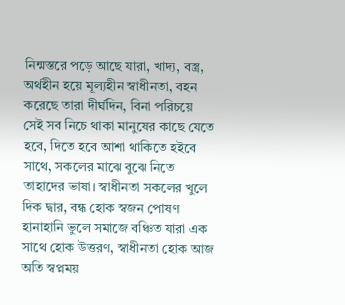নিন্মস্তরে পড়ে আছে যারা, খাদ্য, বস্ত্র, অর্থহীন হয়ে মূল্যহীন স্বাধীনতা, বহন করেছে তারা দীর্ঘদিন, বিনা পরিচয়ে সেই সব নিচে থাকা মানুষের কাছে যেতে হবে, দিতে হবে আশা থাকিতে হইবে সাথে, সকলের মাঝে বুঝে নিতে তাহাদের ভাষা। স্বাধীনতা সকলের খুলে দিক দ্বার, বন্ধ হোক স্বজন পোষণ হানাহানি ভুলে সমাজে বঞ্চিত যারা এক সাথে হোক উত্তরণ, স্বাধীনতা হোক আজ অতি স্বপ্নময়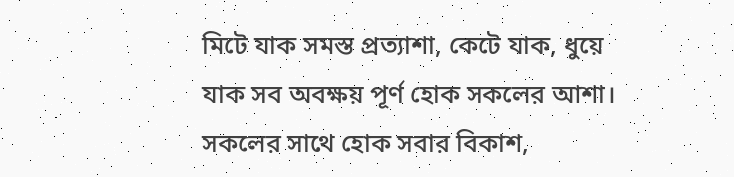মিটে যাক সমস্ত প্রত্যাশা, কেটে যাক, ধুয়ে যাক সব অবক্ষয় পূর্ণ হোক সকলের আশা। সকলের সাথে হোক সবার বিকাশ,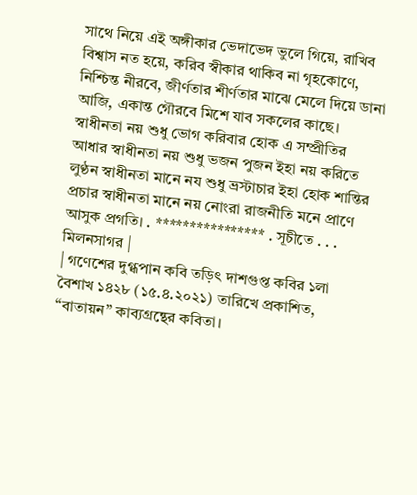সাথে নিয়ে এই অঙ্গীকার ভেদাভেদ ভুলে গিয়ে, রাখিব বিশ্বাস নত হয়ে, করিব স্বীকার থাকিব না গৃহকোণে, নিশ্চিন্ত নীরবে, জীর্ণতার শীর্ণতার মাঝে মেলে দিয়ে ডানা আজি, একান্ত গৌরবে মিশে যাব সকলের কাছে। স্বাধীনতা নয় শুধু ভোগ করিবার হোক এ সম্প্রীতির আধার স্বাধীনতা নয় শুধু ভজন পুজন ইহা নয় করিতে লুণ্ঠন স্বাধীনতা মানে নয শুধু ভ্রস্টাচার ইহা হোক শান্তির প্রচার স্বাধীনতা মানে নয় নোংরা রাজনীতি মনে প্রাণে আসুক প্রগতি। . **************** . সূচীতে . . . মিলনসাগর |
| গণেশের দুগ্ধপান কবি তড়িৎ দাশগুপ্ত কবির ১লা বৈশাখ ১৪২৮ (১৫.৪.২০২১) তারিখে প্রকাশিত, “বাতায়ন” কাব্যগ্রন্থের কবিতা।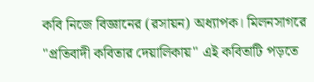কবি নিজে বিজ্ঞানের (রসায়ন) অধ্যাপক। মিলনসাগরে "প্রতিবাদী কবিতার দেয়ালিকায়" এই কবিতাটি পড়তে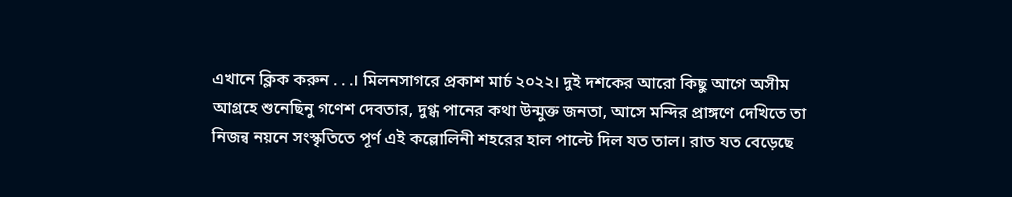এখানে ক্লিক করুন . . .। মিলনসাগরে প্রকাশ মার্চ ২০২২। দুই দশকের আরো কিছু আগে অসীম আগ্রহে শুনেছিনু গণেশ দেবতার, দুগ্ধ পানের কথা উন্মুক্ত জনতা, আসে মন্দির প্রাঙ্গণে দেখিতে তা নিজন্ব নয়নে সংস্কৃতিতে পূর্ণ এই কল্লোলিনী শহরের হাল পাল্টে দিল যত তাল। রাত যত বেড়েছে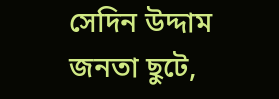সেদিন উদ্দাম জনতা ছুটে,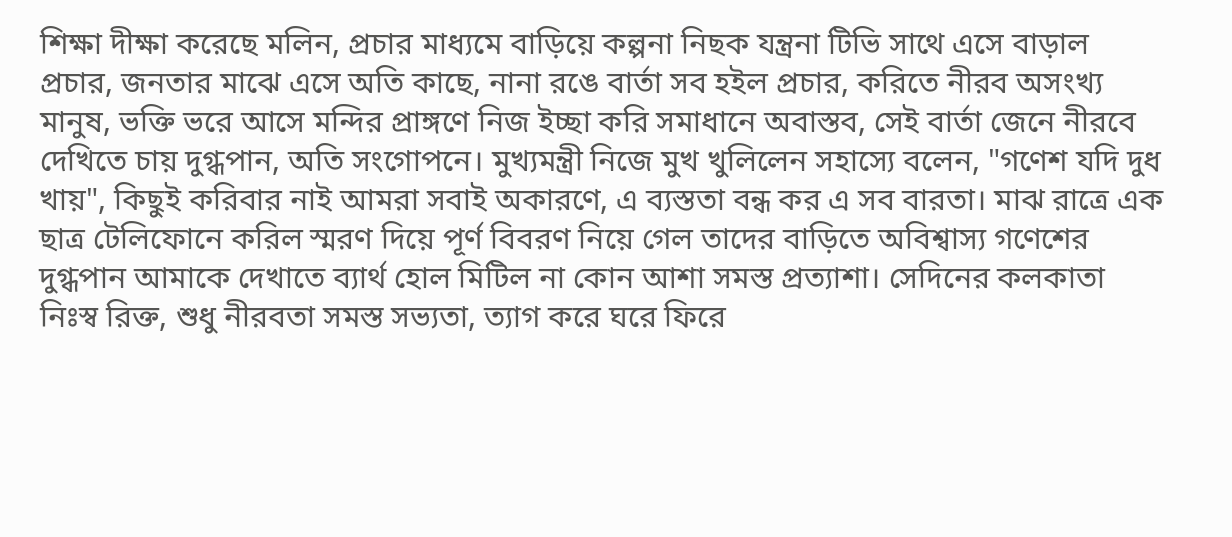শিক্ষা দীক্ষা করেছে মলিন, প্রচার মাধ্যমে বাড়িয়ে কল্পনা নিছক যন্ত্রনা টিভি সাথে এসে বাড়াল প্রচার, জনতার মাঝে এসে অতি কাছে, নানা রঙে বার্তা সব হইল প্রচার, করিতে নীরব অসংখ্য মানুষ, ভক্তি ভরে আসে মন্দির প্রাঙ্গণে নিজ ইচ্ছা করি সমাধানে অবাস্তব, সেই বার্তা জেনে নীরবে দেখিতে চায় দুগ্ধপান, অতি সংগোপনে। মুখ্যমন্ত্রী নিজে মুখ খুলিলেন সহাস্যে বলেন, "গণেশ যদি দুধ খায়", কিছুই করিবার নাই আমরা সবাই অকারণে, এ ব্যস্ততা বন্ধ কর এ সব বারতা। মাঝ রাত্রে এক ছাত্র টেলিফোনে করিল স্মরণ দিয়ে পূর্ণ বিবরণ নিয়ে গেল তাদের বাড়িতে অবিশ্বাস্য গণেশের দুগ্ধপান আমাকে দেখাতে ব্যার্থ হোল মিটিল না কোন আশা সমস্ত প্রত্যাশা। সেদিনের কলকাতা নিঃস্ব রিক্ত, শুধু নীরবতা সমস্ত সভ্যতা, ত্যাগ করে ঘরে ফিরে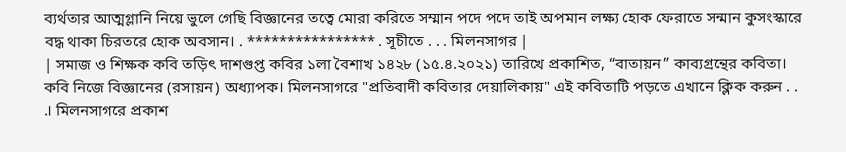ব্যর্থতার আত্মগ্লানি নিয়ে ভুলে গেছি বিজ্ঞানের তত্বে মোরা করিতে সম্মান পদে পদে তাই অপমান লক্ষ্য হোক ফেরাতে সন্মান কুসংস্কারে বদ্ধ থাকা চিরতরে হোক অবসান। . **************** . সূচীতে . . . মিলনসাগর |
| সমাজ ও শিক্ষক কবি তড়িৎ দাশগুপ্ত কবির ১লা বৈশাখ ১৪২৮ (১৫.৪.২০২১) তারিখে প্রকাশিত, “বাতায়ন” কাব্যগ্রন্থের কবিতা। কবি নিজে বিজ্ঞানের (রসায়ন) অধ্যাপক। মিলনসাগরে "প্রতিবাদী কবিতার দেয়ালিকায়" এই কবিতাটি পড়তে এখানে ক্লিক করুন . . .। মিলনসাগরে প্রকাশ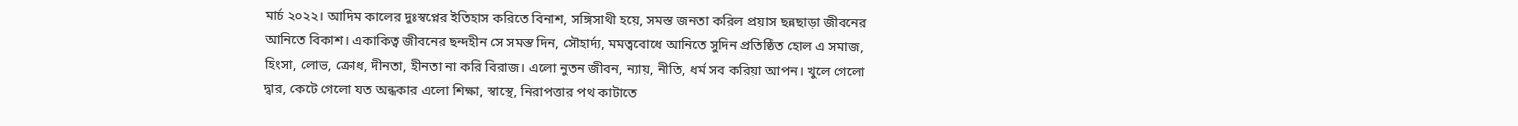মার্চ ২০২২। আদিম কালের দুঃস্বপ্নের ইতিহাস করিতে বিনাশ, সঙ্গিসাথী হয়ে, সমস্ত জনতা করিল প্রয়াস ছন্নছাড়া জীবনের আনিতে বিকাশ। একাকিত্ব জীবনের ছন্দহীন সে সমস্ত দিন, সৌহার্দ্য, মমত্ববোধে আনিতে সুদিন প্রতিষ্ঠিত হোল এ সমাজ, হিংসা, লোভ, ক্রোধ, দীনতা, হীনতা না করি বিরাজ। এলো নুতন জীবন, ন্যায়, নীতি, ধর্ম সব করিয়া আপন। খুলে গেলো দ্বার, কেটে গেলো যত অন্ধকার এলো শিক্ষা, স্বাস্থে, নিরাপত্তার পথ কাটাতে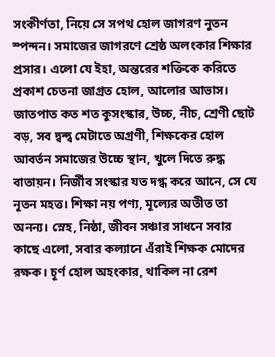সংকীর্ণতা, নিয়ে সে সপথ হোল জাগরণ নুতন স্পন্দন। সমাজের জাগরণে শ্রেষ্ঠ অলংকার শিক্ষার প্রসার। এলো যে ইহা, অন্তরের শক্তিকে করিতে প্রকাশ চেতনা জাগ্রত হোল, আলোর আভাস। জাতপাত কত শত কুসংস্কার, উচ্চ, নীচ, শ্রেণী ছোট বড়, সব দ্বন্দ্ব মেটাতে অগ্রণী, শিক্ষকের হোল আবর্তন সমাজের উচ্চে স্থান, খুলে দিতে রুদ্ধ বাতায়ন। নির্জীব সংস্কার যত দগ্ধ করে আনে, সে যে নূতন মহত্ত। শিক্ষা নয় পণ্য, মূল্যের অতীত তা অনন্য। স্নেহ, নিষ্ঠা, জীবন সঞ্চার সাধনে সবার কাছে এলো, সবার কল্যানে এঁরাই শিক্ষক মোদের রক্ষক। চূর্ণ হোল অহংকার, থাকিল না রেশ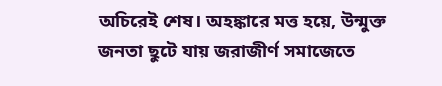অচিরেই শেষ। অহঙ্কারে মত্ত হয়ে, উন্মুক্ত জনতা ছুটে যায় জরাজীর্ণ সমাজেতে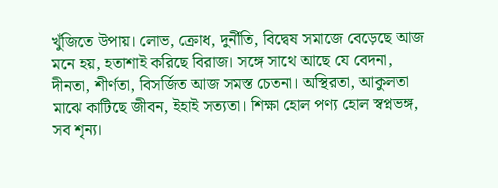খুঁজিতে উপায়। লোভ, ক্রোধ, দুর্নীতি, বিদ্বেষ সমাজে বেড়েছে আজ মনে হয়, হতাশাই করিছে বিরাজ। সঙ্গে সাথে আছে যে বেদনা, দীনতা, শীর্ণতা, বিসর্জিত আজ সমস্ত চেতনা। অস্থিরতা, আকুলতা মাঝে কাটিছে জীবন, ইহাই সত্যতা। শিক্ষা হোল পণ্য হোল স্বপ্নভঙ্গ, সব শৃন্য।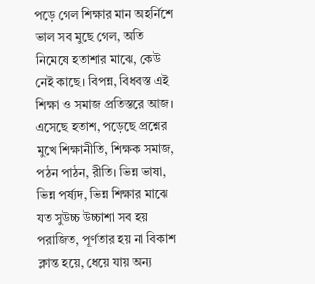পড়ে গেল শিক্ষার মান অহর্নিশে ভাল সব মুছে গেল, অতি নিমেষে হতাশার মাঝে, কেউ নেই কাছে। বিপন্ন, বিধবস্ত এই শিক্ষা ও সমাজ প্রতিস্তরে আজ। এসেছে হতাশ, পড়েছে প্রশ্নের মুখে শিক্ষানীতি, শিক্ষক সমাজ, পঠন পাঠন, রীতি। ভিন্ন ভাষা, ভিন্ন পর্ষ্যদ, ভিন্ন শিক্ষার মাঝে যত সুউচ্চ উচ্চাশা সব হয় পরাজিত, পূর্ণতার হয় না বিকাশ ক্লান্ত হয়ে, ধেয়ে যায় অন্য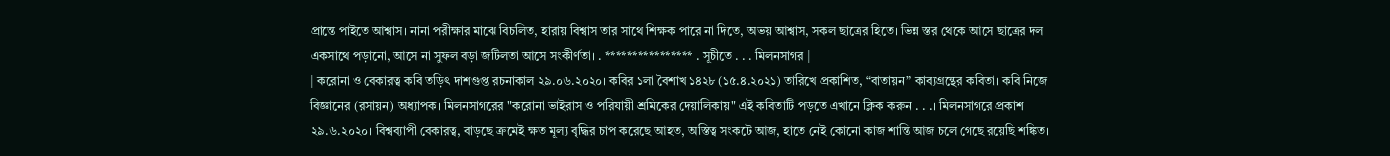প্রান্তে পাইতে আশ্বাস। নানা পরীক্ষার মাঝে বিচলিত, হারায় বিশ্বাস তার সাথে শিক্ষক পারে না দিতে, অভয় আশ্বাস, সকল ছাত্রের হিতে। ভিন্ন স্তর থেকে আসে ছাত্রের দল একসাথে পড়ানো, আসে না সুফল বড়া জটিলতা আসে সংকীর্ণতা। . **************** . সূচীতে . . . মিলনসাগর |
| করোনা ও বেকারত্ব কবি তড়িৎ দাশগুপ্ত রচনাকাল ২৯.০৬.২০২০। কবির ১লা বৈশাখ ১৪২৮ (১৫.৪.২০২১) তারিখে প্রকাশিত, “বাতায়ন” কাব্যগ্রন্থের কবিতা। কবি নিজে বিজ্ঞানের (রসায়ন) অধ্যাপক। মিলনসাগরের "করোনা ভাইরাস ও পরিযায়ী শ্রমিকের দেয়ালিকায়" এই কবিতাটি পড়তে এখানে ক্লিক করুন . . .। মিলনসাগরে প্রকাশ ২৯.৬.২০২০। বিশ্বব্যাপী বেকারত্ব, বাড়ছে ক্রমেই ক্ষত মূল্য বৃদ্ধির চাপ করেছে আহত, অস্তিত্ব সংকটে আজ, হাতে নেই কোনো কাজ শান্তি আজ চলে গেছে রয়েছি শঙ্কিত।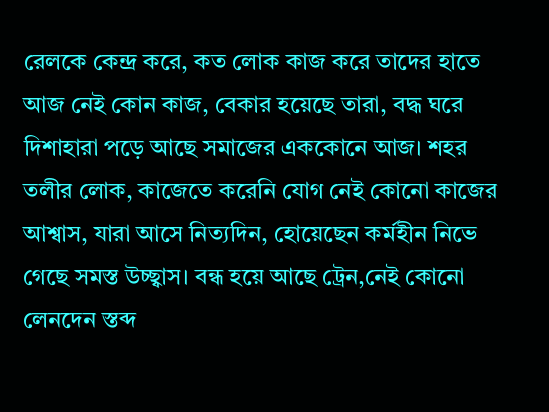রেলকে কেন্দ্র করে, কত লোক কাজ করে তাদের হাতে আজ নেই কোন কাজ, বেকার হয়েছে তারা, বদ্ধ ঘরে দিশাহারা পড়ে আছে সমাজের এককোনে আজ। শহর তলীর লোক, কাজেতে করেনি যোগ নেই কোনো কাজের আশ্বাস, যারা আসে নিত্যদিন, হোয়েছেন কর্মহীন নিভে গেছে সমস্ত উচ্ছ্বাস। বন্ধ হয়ে আছে ট্রেন,নেই কোনো লেনদেন স্তব্দ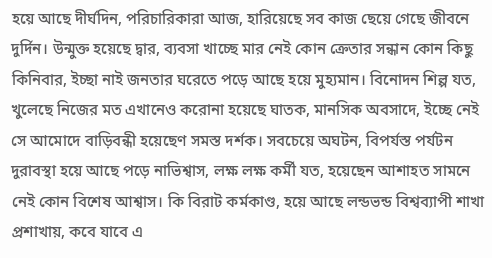হয়ে আছে দীর্ঘদিন, পরিচারিকারা আজ, হারিয়েছে সব কাজ ছেয়ে গেছে জীবনে দুর্দিন। উন্মুক্ত হয়েছে দ্বার, ব্যবসা খাচ্ছে মার নেই কোন ক্রেতার সন্ধান কোন কিছু কিনিবার, ইচ্ছা নাই জনতার ঘরেতে পড়ে আছে হয়ে মুহ্যমান। বিনোদন শিল্প যত, খুলেছে নিজের মত এখানেও করোনা হয়েছে ঘাতক, মানসিক অবসাদে, ইচ্ছে নেই সে আমোদে বাড়িবন্ধী হয়েছেণ সমস্ত দর্শক। সবচেয়ে অঘটন, বিপর্যস্ত পর্যটন দুরাবস্থা হয়ে আছে পড়ে নাভিশ্বাস, লক্ষ লক্ষ কর্মী যত, হয়েছেন আশাহত সামনে নেই কোন বিশেষ আশ্বাস। কি বিরাট কর্মকাণ্ড, হয়ে আছে লন্ডভন্ড বিশ্বব্যাপী শাখা প্রশাখায়, কবে যাবে এ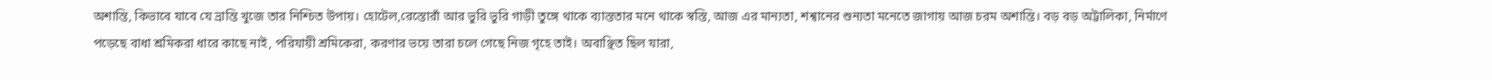অশান্তি, কিভাবে যাবে যে ভ্রান্তি খুজে তার নিশ্চিত উপায়। হোটেল,রেস্তোরাঁ আর ভুরি ভুরি গাড়ী তুঙ্গে থাকে ব্যাস্ততার মনে থাকে স্বস্তি, আজ এর মান্যতা, শশ্বানের শুন্যতা মনেতে জাগায় আজ চরম অশান্তি। বড় বড় অট্টালিকা, নির্মাণে পড়েছে বাধা শ্রমিকরা ধারে কাছে নাই, পরিযায়ী শ্রমিকেরা, করণার ভয়ে তারা চলে গেছে নিজ গৃহে তাই। অবাঞ্ছিত ছিল যারা,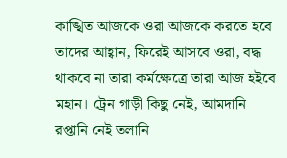কাঙ্খিত আজকে ওরা আজকে করতে হবে তাদের আহ্বান, ফিরেই আসবে ওরা, বদ্ধ থাকবে না তারা কর্মক্ষেত্রে তারা আজ হইবে মহান। ট্রেন গাড়ী কিছু নেই, আমদানি রপ্তানি নেই তলানি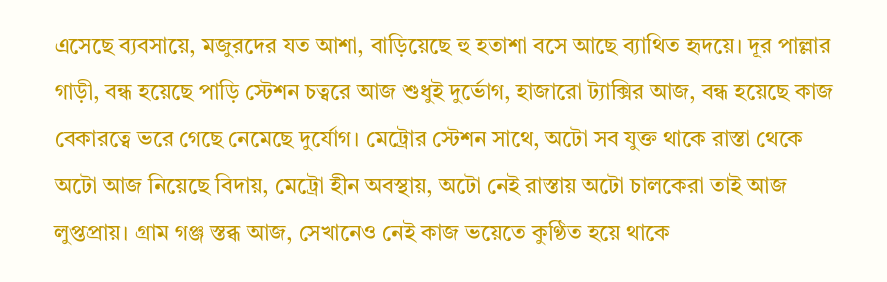এসেছে ব্যবসায়ে, মজুরদের যত আশা, বাড়িয়েছে হু হতাশা বসে আছে ব্যাথিত হৃদয়ে। দূর পাল্লার গাড়ী, বন্ধ হয়েছে পাড়ি স্টেশন চত্বরে আজ শুধুই দুর্ভোগ, হাজারো ট্যাক্সির আজ, বন্ধ হয়েছে কাজ বেকারত্বে ভরে গেছে নেমেছে দুর্যোগ। মেট্রোর স্টেশন সাথে, অটো সব যুক্ত থাকে রাস্তা থেকে অটো আজ নিয়েছে বিদায়, মেট্রো হীন অবস্থায়, অটো নেই রাস্তায় অটো চালকেরা তাই আজ লুপ্তপ্রায়। গ্রাম গঞ্জ স্তব্ধ আজ, সেখানেও নেই কাজ ভয়েতে কুণ্ঠিত হয়ে থাকে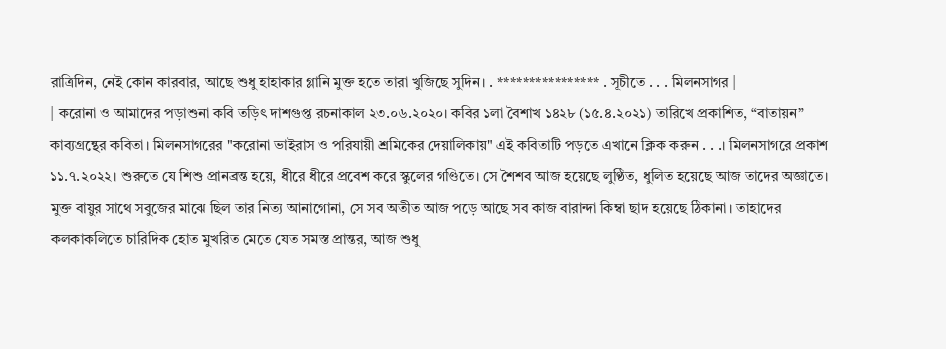রাত্রিদিন, নেই কোন কারবার, আছে শুধু হাহাকার গ্লানি মুক্ত হতে তারা খুজিছে সুদিন। . **************** . সূচীতে . . . মিলনসাগর |
| করোনা ও আমাদের পড়াশুনা কবি তড়িৎ দাশগুপ্ত রচনাকাল ২৩.০৬.২০২০। কবির ১লা বৈশাখ ১৪২৮ (১৫.৪.২০২১) তারিখে প্রকাশিত, “বাতায়ন” কাব্যগ্রন্থের কবিতা। মিলনসাগরের "করোনা ভাইরাস ও পরিযায়ী শ্রমিকের দেয়ালিকায়" এই কবিতাটি পড়তে এখানে ক্লিক করুন . . .। মিলনসাগরে প্রকাশ ১১.৭.২০২২। শুরুতে যে শিশু প্রানব্রন্ত হয়ে, ধীরে ধীরে প্রবেশ করে স্কুলের গণ্ডিতে। সে শৈশব আজ হয়েছে লুণ্ঠিত, ধুলিত হয়েছে আজ তাদের অজ্ঞাতে। মুক্ত বায়ুর সাথে সবুজের মাঝে ছিল তার নিত্য আনাগোনা, সে সব অতীত আজ পড়ে আছে সব কাজ বারান্দা কিম্বা ছাদ হয়েছে ঠিকানা। তাহাদের কলকাকলিতে চারিদিক হোত মুখরিত মেতে যেত সমস্ত প্রান্তর, আজ শুধু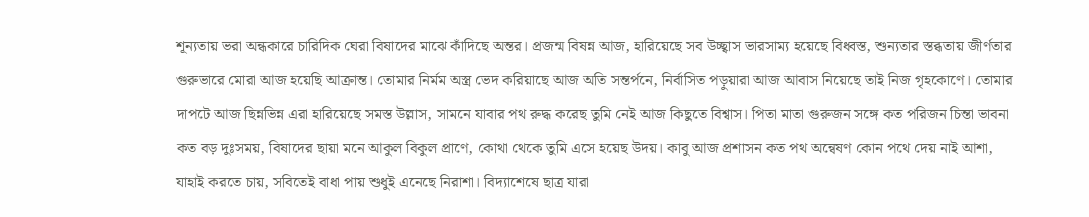শূন্যতায় ভরা অন্ধকারে চারিদিক ঘেরা বিষাদের মাঝে কাঁদিছে অন্তর। প্রজন্ম বিষন্ন আজ, হারিয়েছে সব উচ্ছ্বাস ভারসাম্য হয়েছে বিধ্বস্ত, শুন্যতার স্তব্ধতায় জীর্ণতার গুরুভারে মোরা আজ হয়েছি আক্রান্ত। তোমার নির্মম অস্ত্র ভেদ করিয়াছে আজ অতি সন্তর্পনে, নির্বাসিত পড়ুয়ারা আজ আবাস নিয়েছে তাই নিজ গৃহকোণে। তোমার দাপটে আজ ছিন্নভিন্ন এরা হারিয়েছে সমস্ত উল্লাস, সামনে যাবার পথ রুদ্ধ করেছ তুমি নেই আজ কিছুতে বিশ্বাস। পিতা মাতা গুরুজন সঙ্গে কত পরিজন চিন্তা ভাবনা কত বড় দুঃসময়, বিষাদের ছায়া মনে আকুল বিকুল প্রাণে, কোথা থেকে তুমি এসে হয়েছ উদয়। কাবু আজ প্রশাসন কত পথ অন্বেষণ কোন পথে দেয় নাই আশা, যাহাই করতে চায়, সবিতেই বাধা পায় শুধুই এনেছে নিরাশা। বিদ্যাশেষে ছাত্র যারা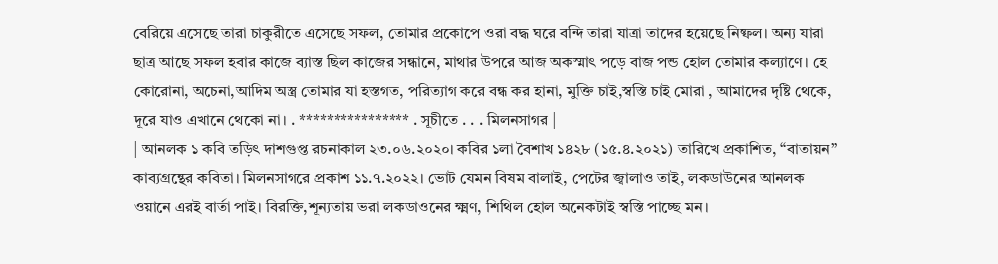বেরিয়ে এসেছে তারা চাকুরীতে এসেছে সফল, তোমার প্রকোপে ওরা বদ্ধ ঘরে বন্দি তারা যাত্রা তাদের হয়েছে নিষ্ফল। অন্য যারা ছাত্র আছে সফল হবার কাজে ব্যাস্ত ছিল কাজের সন্ধানে, মাথার উপরে আজ অকস্মাৎ পড়ে বাজ পন্ড হোল তোমার কল্যাণে। হে কোরোনা, অচেনা,আদিম অস্ত্র তোমার যা হস্তগত, পরিত্যাগ করে বন্ধ কর হানা, মুক্তি চাই,স্বস্তি চাই মোরা , আমাদের দৃষ্টি থেকে, দূরে যাও এখানে থেকো না। . **************** . সূচীতে . . . মিলনসাগর |
| আনলক ১ কবি তড়িৎ দাশগুপ্ত রচনাকাল ২৩.০৬.২০২০। কবির ১লা বৈশাখ ১৪২৮ (১৫.৪.২০২১) তারিখে প্রকাশিত, “বাতায়ন” কাব্যগ্রন্থের কবিতা। মিলনসাগরে প্রকাশ ১১.৭.২০২২। ভোট যেমন বিষম বালাই, পেটের জ্বালাও তাই, লকডাউনের আনলক ওয়ানে এরই বার্তা পাই। বিরক্তি,শূন্যতায় ভরা লকডাওনের ক্ষ্মণ, শিথিল হোল অনেকটাই স্বস্তি পাচ্ছে মন।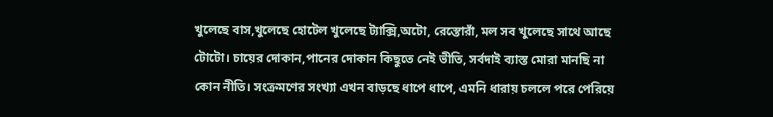খুলেছে বাস,খুলেছে হোটেল খুলেছে ট্যাক্সি,অটো, রেস্তোরাঁ, মল সব খুলেছে সাথে আছে টোটো। চায়ের দোকান,পানের দোকান কিছুতে নেই ভীতি, সর্বদাই ব্যাস্ত মোরা মানছি না কোন নীতি। সংক্রমণের সংখ্যা এখন বাড়ছে ধাপে ধাপে, এমনি ধারায় চললে পরে পেরিয়ে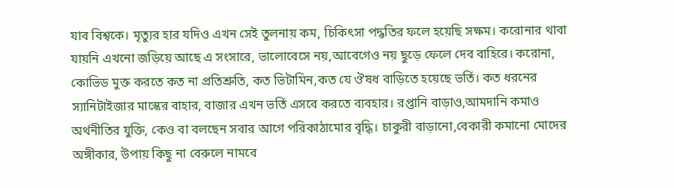যাব বিশ্বকে। মৃত্যুর হার যদিও এখন সেই তুলনায় কম, চিকিৎসা পদ্ধতির ফলে হয়েছি সক্ষম। করোনার থাবা যায়নি এখনো জড়িয়ে আছে এ সংসারে, ভালোবেসে নয়,আবেগেও নয় ছুড়ে ফেলে দেব বাহিরে। করোনা, কোভিড মুক্ত করতে কত না প্রতিশ্রুতি, কত ভিটামিন,কত যে ঔষধ বাড়িতে হয়েছে ভর্তি। কত ধরনের স্যানিটাইজার মাস্কের বাহার, বাজার এখন ভর্তি এসবে করতে ব্যবহার। রপ্তানি বাড়াও,আমদানি কমাও অর্থনীতির যুক্তি, কেও বা বলছেন সবার আগে পরিকাঠামোর বৃদ্ধি। চাকুরী বাড়ানো,বেকারী কমানো মোদের অঙ্গীকার, উপায় কিছু না বেরুলে নামবে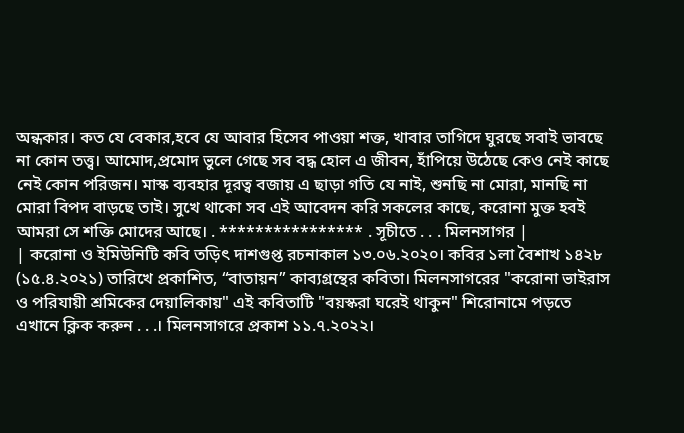অন্ধকার। কত যে বেকার,হবে যে আবার হিসেব পাওয়া শক্ত, খাবার তাগিদে ঘুরছে সবাই ভাবছে না কোন তত্ত্ব। আমোদ,প্রমোদ ভুলে গেছে সব বদ্ধ হোল এ জীবন, হাঁপিয়ে উঠেছে কেও নেই কাছে নেই কোন পরিজন। মাস্ক ব্যবহার দূরত্ব বজায় এ ছাড়া গতি যে নাই, শুনছি না মোরা, মানছি না মোরা বিপদ বাড়ছে তাই। সুখে থাকো সব এই আবেদন করি সকলের কাছে, করোনা মুক্ত হবই আমরা সে শক্তি মোদের আছে। . **************** . সূচীতে . . . মিলনসাগর |
| করোনা ও ইমিউনিটি কবি তড়িৎ দাশগুপ্ত রচনাকাল ১৩.০৬.২০২০। কবির ১লা বৈশাখ ১৪২৮ (১৫.৪.২০২১) তারিখে প্রকাশিত, “বাতায়ন” কাব্যগ্রন্থের কবিতা। মিলনসাগরের "করোনা ভাইরাস ও পরিযায়ী শ্রমিকের দেয়ালিকায়" এই কবিতাটি "বয়স্করা ঘরেই থাকুন" শিরোনামে পড়তে এখানে ক্লিক করুন . . .। মিলনসাগরে প্রকাশ ১১.৭.২০২২।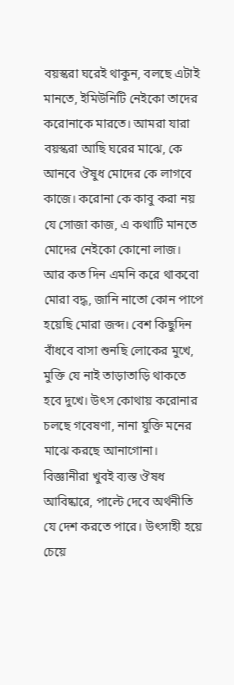বয়স্করা ঘরেই থাকুন, বলছে এটাই মানতে, ইমিউনিটি নেইকো তাদের করোনাকে মারতে। আমরা যারা বয়স্করা আছি ঘরের মাঝে, কে আনবে ঔষুধ মোদের কে লাগবে কাজে। করোনা কে কাবু করা নয় যে সোজা কাজ, এ কথাটি মানতে মোদের নেইকো কোনো লাজ। আর কত দিন এমনি করে থাকবো মোরা বদ্ধ, জানি নাতো কোন পাপে হয়েছি মোরা জব্দ। বেশ কিছুদিন বাঁধবে বাসা শুনছি লোকের মুখে, মুক্তি যে নাই তাড়াতাড়ি থাকতে হবে দুখে। উৎস কোথায় করোনার চলছে গবেষণা, নানা যুক্তি মনের মাঝে করছে আনাগোনা। বিজ্ঞানীরা খুবই ব্যস্ত ঔষধ আবিষ্কারে, পাল্টে দেবে অর্থনীতি যে দেশ করতে পারে। উৎসাহী হয়ে চেয়ে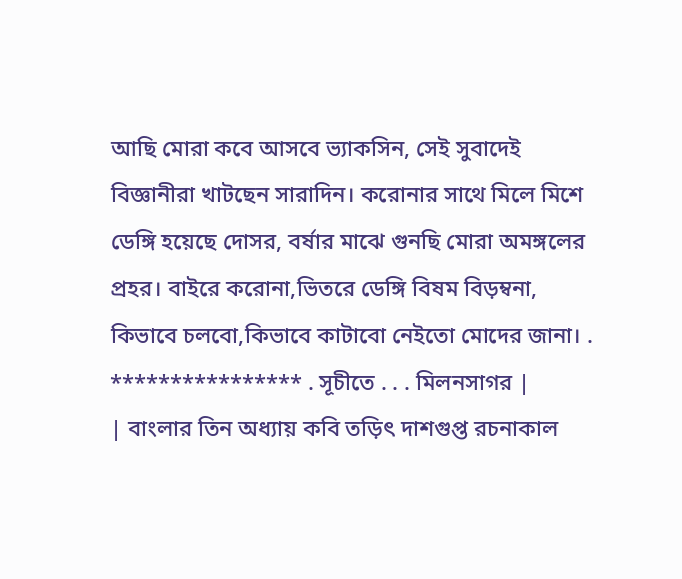আছি মোরা কবে আসবে ভ্যাকসিন, সেই সুবাদেই বিজ্ঞানীরা খাটছেন সারাদিন। করোনার সাথে মিলে মিশে ডেঙ্গি হয়েছে দোসর, বর্ষার মাঝে গুনছি মোরা অমঙ্গলের প্রহর। বাইরে করোনা,ভিতরে ডেঙ্গি বিষম বিড়ম্বনা, কিভাবে চলবো,কিভাবে কাটাবো নেইতো মোদের জানা। . **************** . সূচীতে . . . মিলনসাগর |
| বাংলার তিন অধ্যায় কবি তড়িৎ দাশগুপ্ত রচনাকাল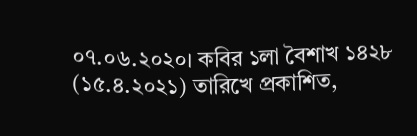০৭.০৬.২০২০। কবির ১লা বৈশাখ ১৪২৮ (১৫.৪.২০২১) তারিখে প্রকাশিত,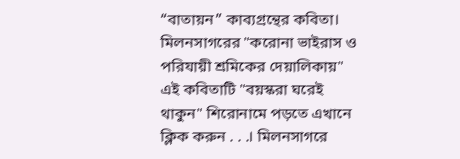“বাতায়ন” কাব্যগ্রন্থের কবিতা। মিলনসাগরের "করোনা ভাইরাস ও পরিযায়ী শ্রমিকের দেয়ালিকায়" এই কবিতাটি "বয়স্করা ঘরেই থাকুন" শিরোনামে পড়তে এখানে ক্লিক করুন . . .। মিলনসাগরে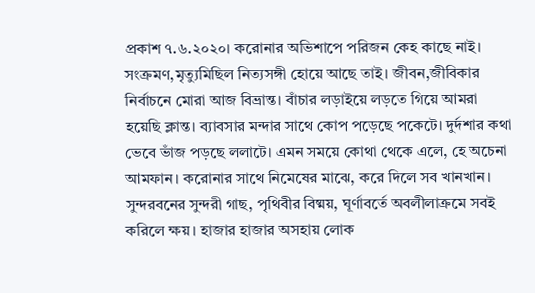প্রকাশ ৭.৬.২০২০। করোনার অভিশাপে পরিজন কেহ কাছে নাই। সংক্রমণ,মৃত্যুমিছিল নিত্যসঙ্গী হোয়ে আছে তাই। জীবন,জীবিকার নির্বাচনে মোরা আজ বিভ্রান্ত। বাঁচার লড়াইয়ে লড়তে গিয়ে আমরা হয়েছি ক্লান্ত। ব্যাবসার মন্দার সাথে কোপ পড়েছে পকেটে। দুর্দশার কথা ভেবে ভাঁজ পড়ছে ললাটে। এমন সময়ে কোথা থেকে এলে, হে অচেনা আমফান। করোনার সাথে নিমেষের মাঝে, করে দিলে সব খানখান। সুন্দরবনের সুন্দরী গাছ, পৃথিবীর বিষ্ময়, ঘূর্ণাবর্তে অবলীলাক্রমে সবই করিলে ক্ষয়। হাজার হাজার অসহায় লোক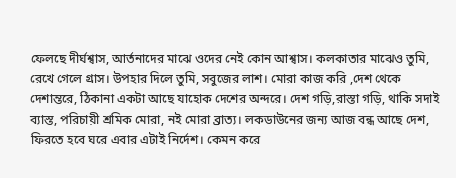ফেলছে দীর্ঘশ্বাস, আর্তনাদের মাঝে ওদের নেই কোন আশ্বাস। কলকাতার মাঝেও তুমি, রেখে গেলে গ্রাস। উপহার দিলে তুমি, সবুজের লাশ। মোরা কাজ করি ,দেশ থেকে দেশান্তরে, ঠিকানা একটা আছে যাহোক দেশের অন্দরে। দেশ গড়ি,রাস্তা গড়ি, থাকি সদাই ব্যাস্ত, পরিচায়ী শ্রমিক মোরা, নই মোরা ব্রাত্য। লকডাউনের জন্য আজ বন্ধ আছে দেশ, ফিরতে হবে ঘরে এবার এটাই নির্দেশ। কেমন করে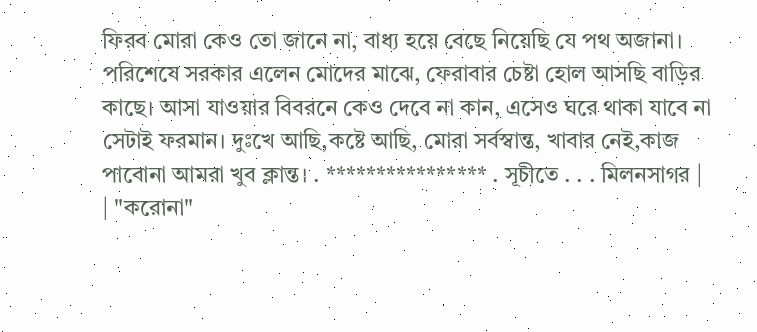ফিরব মোরা কেও তো জানে না, বাধ্য হয়ে বেছে নিয়েছি যে পথ অজানা। পরিশেষে সরকার এলেন মোদের মাঝে, ফেরাবার চেষ্টা হোল আসছি বাড়ির কাছে। আসা যাওয়ার বিবরনে কেও দেবে না কান, এসেও ঘরে থাকা যাবে না সেটাই ফরমান। দুঃখে আছি,কষ্টে আছি, মোরা সর্বস্বান্ত, খাবার নেই,কাজ পাবোনা আমরা খুব ক্লান্ত। . **************** . সূচীতে . . . মিলনসাগর |
| "করোনা"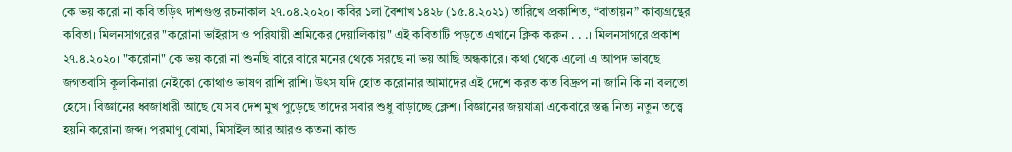কে ভয় করো না কবি তড়িৎ দাশগুপ্ত রচনাকাল ২৭.০৪.২০২০। কবির ১লা বৈশাখ ১৪২৮ (১৫.৪.২০২১) তারিখে প্রকাশিত, “বাতায়ন” কাব্যগ্রন্থের কবিতা। মিলনসাগরের "করোনা ভাইরাস ও পরিযায়ী শ্রমিকের দেয়ালিকায়" এই কবিতাটি পড়তে এখানে ক্লিক করুন . . .। মিলনসাগরে প্রকাশ ২৭.৪.২০২০। "করোনা" কে ভয় করো না শুনছি বারে বারে মনের থেকে সরছে না ভয় আছি অন্ধকারে। কথা থেকে এলো এ আপদ ভাবছে জগতবাসি কূলকিনারা নেইকো কোথাও ভাষণ রাশি রাশি। উৎস যদি হোত করোনার আমাদের এই দেশে করত কত বিদ্রুপ না জানি কি না বলতো হেসে। বিজ্ঞানের ধ্বজাধারী আছে যে সব দেশ মুখ পুড়েছে তাদের সবার শুধু বাড়াচ্ছে ক্লেশ। বিজ্ঞানের জয়যাত্রা একেবারে স্তব্ধ নিত্য নতুন তত্ত্বে হয়নি করোনা জব্দ। পরমাণু বোমা, মিসাইল আর আরও কতনা কান্ড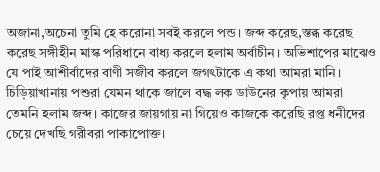অজানা,অচেনা তুমি হে করোনা সবই করলে পন্ড। জব্দ করেছ,স্তব্ধ করেছ করেছ সঙ্গীহীন মাস্ক পরিধানে বাধ্য করলে হলাম অর্বাচীন। অভিশাপের মাঝেও যে পাই আশীর্বাদের বাণী সজীব করলে জগৎটাকে এ কথা আমরা মানি। চিড়িয়াখানায় পশুরা যেমন থাকে জালে বদ্ধ লক ডাউনের কৃপায় আমরা তেমনি হলাম জব্দ। কাজের জায়গায় না গিয়েও কাজকে করেছি রপ্ত ধনীদের চেয়ে দেখছি গরীবরা পাকাপোক্ত।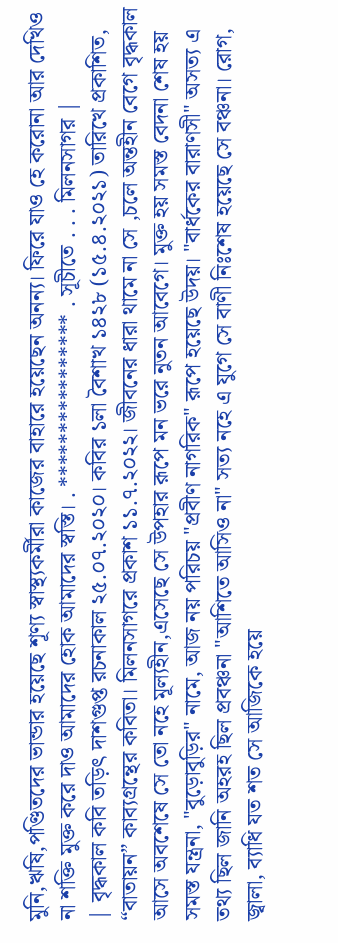মুনি,ঋষি,পণ্ডিতদের ভান্ডার হয়েছে শূণ্য স্বাস্থ্যকর্মীরা কাজের বাহারে হয়েছেন অনন্য। ফিরে যাও হে করোনা আর দেখিও না শক্তি মুক্ত করে দাও আমাদের হোক আমাদের স্বস্তি। . **************** . সূচীতে . . . মিলনসাগর |
| বৃদ্ধকাল কবি তড়িৎ দাশগুপ্ত রচনাকাল ২৫.০৭.২০২০। কবির ১লা বৈশাখ ১৪২৮ (১৫.৪.২০২১) তারিখে প্রকাশিত, “বাতায়ন” কাব্যগ্রন্থের কবিতা। মিলনসাগরে প্রকাশ ১১.৭.২০২২। জীবনের ধারা থামে না সে ,চলে অন্তহীন বেগে বৃদ্ধকাল আসে অবশেষে সে তো নহে মূল্যহীন,এসেছে সে উপহার রূপে মন ভরে নুতন আবেগে। মুক্ত হয় সমস্ত বেদনা শেষ হয় সমস্ত যন্ত্রনা, "বুড়োবুড়ির" নামে, আজ নয় পরিচয় "প্রবীণ নাগরিক" রূপে হয়েছে উদয়। "বার্ধকের বারাণসী" অসত্য এ তথ্য ছিল জানি অহরহ ছিল প্রবঞ্চনা "আশিতে আসিও না" সত্য নহে এ যুগে সে বাণী নিঃশেষ হয়েছে সে বঞ্চনা। রোগ, জ্বালা, ব্যাধি যত শত সে আজিকে হয়ে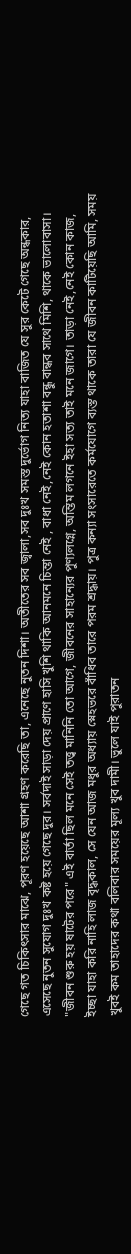গেছে গত চিকিৎসার মাঝে, পূরণ হয়েছে আশা গ্রহণ করেছি তা, এনেছে নুতন দিশা। অতীতের সব জ্বালা,সব দুঃখ সমস্ত দুর্ভোগ নিত্য যাহা বাজিত যে সুর কেটে গেছে অন্ধকার, এসেছে নুতন সুযোগ দুঃখ কষ্ট হয়ে গেছে দুর। সর্বদাই সাড়া দেয় প্রাণে হাসি খুশি থাকি আনমনে চিন্তা নেই , বাধা নেই,নেই কোন হতাশা বন্ধু বান্ধব সাথে মিশি, থাকে ভালোবাসা। "জীবন শুরু হয় ষাটের পরে" এই বার্তা ছিল মনে সেই তত্ত্ব মানিনি তো আগে, জীবনের সাহান্যের পুণ্যলগ্নে, অন্তিম লগনে ইহা সত্য তাই মনে জাগে। তাড়া নেই,নেই কোন কাজ, ইচ্ছা যাহা করি নাহি লাজ বৃদ্ধকাল, সে যেন আজ মধুর অধ্যায় স্নেহভরে বাঁধিব তারে পরম শ্রদ্ধায়। পুত্র কন্যা সংসারেতে কর্মযোগে ব্যস্ত থাকে তারা যে জীবন কাটিয়েছি আমি, সময় খুবই কম তাহাদের কথা বলিবার সময়ের মূল্য খুব দামী। ভুলে যাই পুরাতন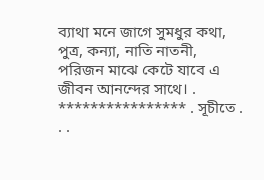ব্যাথা মনে জাগে সুমধুর কথা, পুত্র, কন্যা, নাতি নাতনী, পরিজন মাঝে কেটে যাবে এ জীবন আনন্দের সাথে। . **************** . সূচীতে . . .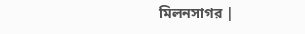মিলনসাগর |